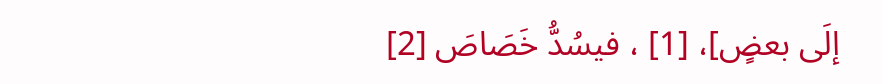إلَى بعضٍ]، [1] ، فيسُدُّ خَصَاصَ [2]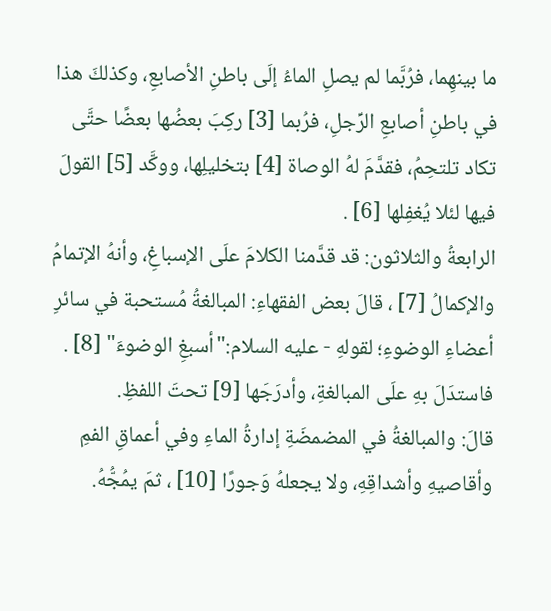ما بينهِما، فرُبَّما لم يصلِ الماءُ إلَى باطنِ الأصابعِ، وكذلكَ هذا في باطنِ أصابعِ الرِّجلِ، فرُبما [3] ركِبَ بعضُها بعضًا حتَّى تكاد تلتحِمُ، فقدَّمَ لهُ الوصاة [4] بتخليلِها، ووكَّد [5] القولَ فيها لئلا يُغفِلها [6] .
الرابعةُ والثلاثون: قد قدَّمنا الكلامَ علَى الإسباغِ، وأنهُ الإتمامُ والإكمالُ [7] ، قالَ بعض الفقهاءِ: المبالغةُ مُستحبة في سائرِ أعضاءِ الوضوءِ؛ لقولهِ - عليه السلام:"أسبغِ الوضوءَ" [8] .
فاستدَلَ بهِ علَى المبالغةِ، وأدرَجَها [9] تحتَ اللفظِ.
قالَ: والمبالغةُ في المضمضَةِ إدارةُ الماءِ وفي أعماقِ الفمِ وأقاصيهِ وأشداقِهِ، ولا يجعلهُ وَجورًا [10] ، ثمَ يمُجُّهُ.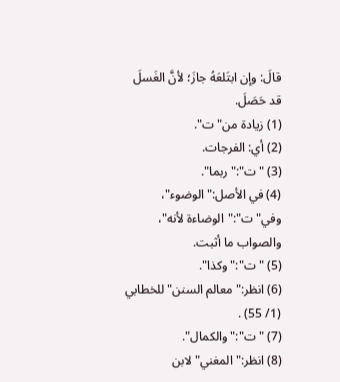قالَ: وإن ابتَلعَهُ جازَ؛ لأنَّ الغَسلَ قد حَصَلَ.
(1) زيادة من"ت".
(2) أي: الفرجات.
(3) "ت":"ربما".
(4) في الأصل:"الوضوء"، وفي"ت":"الوضاءة لأنه"، والصواب ما أثبت.
(5) "ت":"وكذا".
(6) انظر:"معالم السنن"للخطابي (1/ 55) .
(7) "ت":"والكمال".
(8) انظر:"المغني"لابن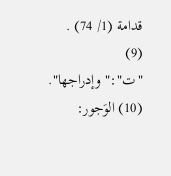قدامة (1/ 74) .
(9) "ت":"وإدراجها".
(10) الوَجور: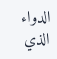الدواء الذي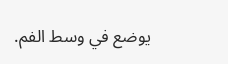يوضع في وسط الفم.